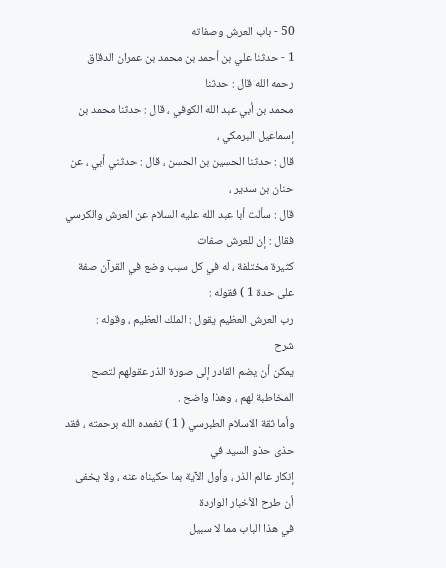50 - باب العرش وصفاته
1 - حدثنا علي بن أحمد بن محمد بن عمران الدقاق رحمه الله قال : حدثنا
محمد بن أبي عبد الله الكوفي ، قال : حدثنا محمد بن إسماعيل البرمكي ،
قال : حدثنا الحسين بن الحسن ، قال : حدثني أبي ، عن حنان بن سدير ،
قال : سألت أبا عبد الله عليه السلام عن العرش والكرسي فقال : إن للعرش صفات
كثيرة مختلفة ، له في كل سبب وضع في القرآن صفة على حدة 1 ) فقوله :
رب العرش العظيم يقول : الملك العظيم ، وقوله :
شرح
يمكن أن يضم القادر إلى صورة الذر عقولهم لتصح المخاطبة لهم ، وهذا واضح .
وأما ثقة الاسلام الطبرسي ( 1 ) تغمده الله برحمته ، فقد حذى حذو السيد في
إنكار عالم الذر ، وأول الآية بما حكيناه عنه ، ولا يخفى أن طرح الأخبار الواردة
في هذا الباب مما لا سبيل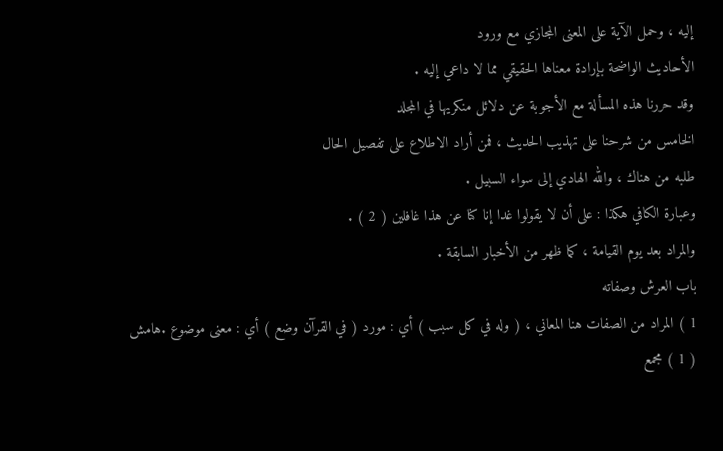إليه ، وحمل الآية على المعنى المجازي مع ورود
الأحاديث الواضحة بإرادة معناها الحقيقي مما لا داعي إليه .
وقد حررنا هذه المسألة مع الأجوبة عن دلائل منكريها في المجلد
الخامس من شرحنا على تهذيب الحديث ، فمن أراد الاطلاع على تفصيل الحال
طلبه من هناك ، والله الهادي إلى سواء السبيل .
وعبارة الكافي هكذا : على أن لا يقولوا غدا إنا كنا عن هذا غافلين ( 2 ) .
والمراد بعد يوم القيامة ، كما ظهر من الأخبار السابقة .
باب العرش وصفاته
1 ) المراد من الصفات هنا المعاني ، ( وله في كل سبب ) أي : مورد ( في القرآن وضع ) أي : معنى موضوع .هامش
( 1 ) مجمع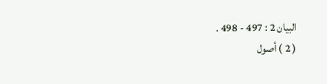البيان 2 : 497 - 498 .
( 2 ) أصول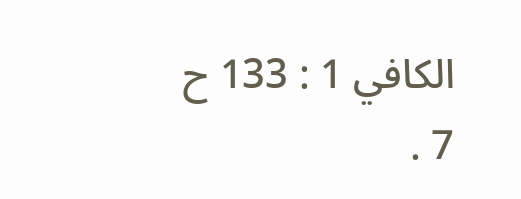الكافي 1 : 133 ح 7 .